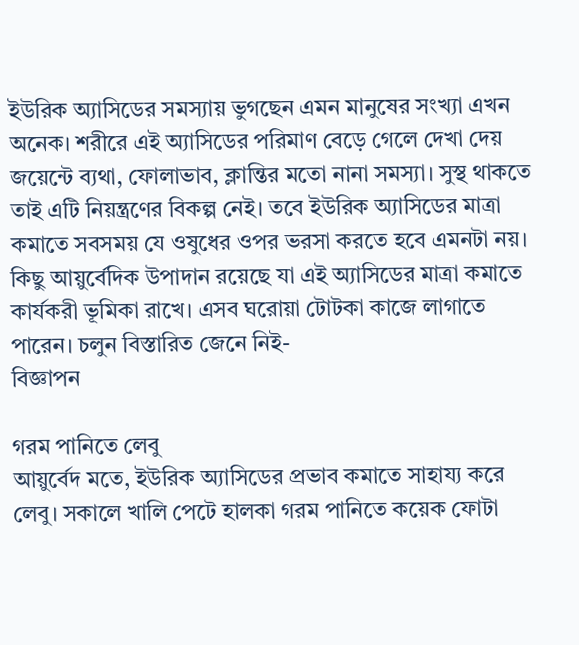ইউরিক অ্যাসিডের সমস্যায় ভুগছেন এমন মানুষের সংখ্যা এখন অনেক। শরীরে এই অ্যাসিডের পরিমাণ বেড়ে গেলে দেখা দেয় জয়েন্টে ব্যথা, ফোলাভাব, ক্লান্তির মতো নানা সমস্যা। সুস্থ থাকতে তাই এটি নিয়ন্ত্রণের বিকল্প নেই। তবে ইউরিক অ্যাসিডের মাত্রা কমাতে সবসময় যে ওষুধের ওপর ভরসা করতে হবে এমনটা নয়।
কিছু আয়ুর্বেদিক উপাদান রয়েছে যা এই অ্যাসিডের মাত্রা কমাতে কার্যকরী ভূমিকা রাখে। এসব ঘরোয়া টোটকা কাজে লাগাতে পারেন। চলুন বিস্তারিত জেনে নিই-
বিজ্ঞাপন

গরম পানিতে লেবু
আয়ুর্বেদ মতে, ইউরিক অ্যাসিডের প্রভাব কমাতে সাহায্য করে লেবু। সকালে খালি পেটে হালকা গরম পানিতে কয়েক ফোটা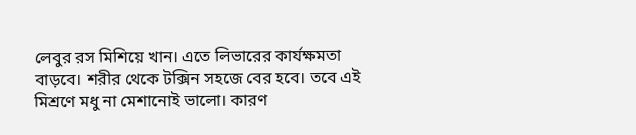লেবুর রস মিশিয়ে খান। এতে লিভারের কার্যক্ষমতা বাড়বে। শরীর থেকে টক্সিন সহজে বের হবে। তবে এই মিশ্রণে মধু না মেশানোই ভালো। কারণ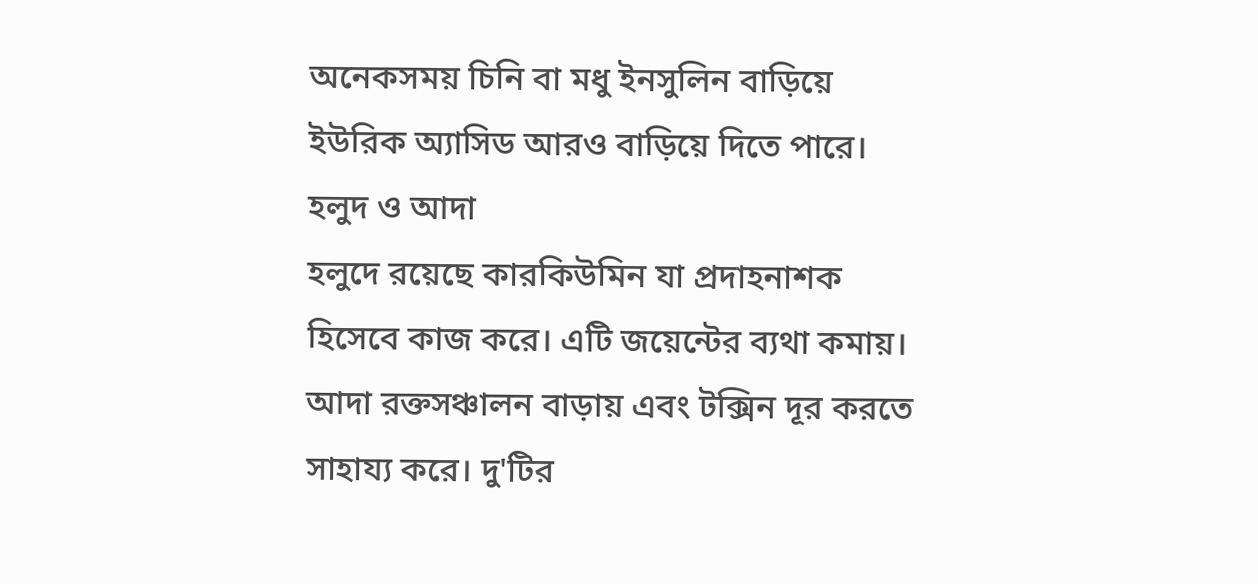অনেকসময় চিনি বা মধু ইনসুলিন বাড়িয়ে ইউরিক অ্যাসিড আরও বাড়িয়ে দিতে পারে।
হলুদ ও আদা
হলুদে রয়েছে কারকিউমিন যা প্রদাহনাশক হিসেবে কাজ করে। এটি জয়েন্টের ব্যথা কমায়। আদা রক্তসঞ্চালন বাড়ায় এবং টক্সিন দূর করতে সাহায্য করে। দু'টির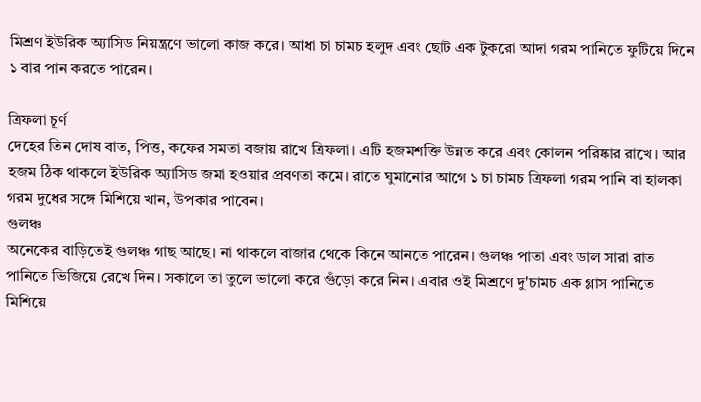মিশ্রণ ইউরিক অ্যাসিড নিয়ন্ত্রণে ভালো কাজ করে। আধা চা চামচ হলুদ এবং ছোট এক টুকরো আদা গরম পানিতে ফুটিয়ে দিনে ১ বার পান করতে পারেন।

ত্রিফলা চূর্ণ
দেহের তিন দোষ বাত, পিত্ত, কফের সমতা বজায় রাখে ত্রিফলা। এটি হজমশক্তি উন্নত করে এবং কোলন পরিষ্কার রাখে। আর হজম ঠিক থাকলে ইউরিক অ্যাসিড জমা হওয়ার প্রবণতা কমে। রাতে ঘুমানোর আগে ১ চা চামচ ত্রিফলা গরম পানি বা হালকা গরম দুধের সঙ্গে মিশিয়ে খান, উপকার পাবেন।
গুলঞ্চ
অনেকের বাড়িতেই গুলঞ্চ গাছ আছে। না থাকলে বাজার থেকে কিনে আনতে পারেন। গুলঞ্চ পাতা এবং ডাল সারা রাত পানিতে ভিজিয়ে রেখে দিন। সকালে তা তুলে ভালো করে গুঁড়ো করে নিন। এবার ওই মিশ্রণে দু'চামচ এক গ্লাস পানিতে মিশিয়ে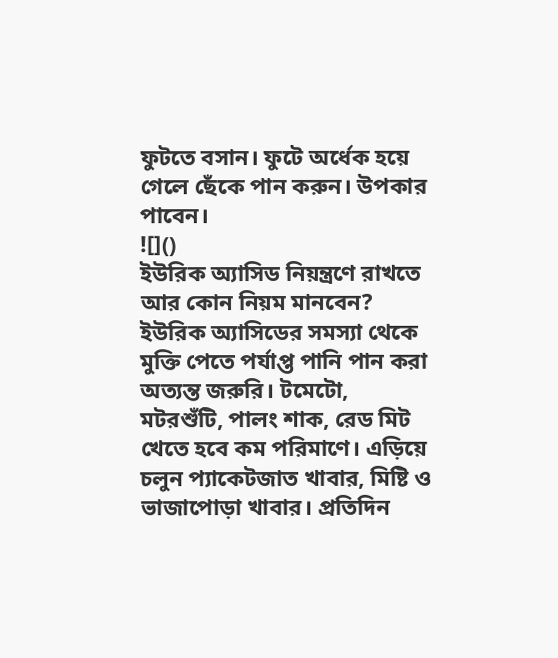ফুটতে বসান। ফুটে অর্ধেক হয়ে গেলে ছেঁকে পান করুন। উপকার পাবেন।
![]()
ইউরিক অ্যাসিড নিয়ন্ত্রণে রাখতে আর কোন নিয়ম মানবেন?
ইউরিক অ্যাসিডের সমস্যা থেকে মুক্তি পেতে পর্যাপ্ত পানি পান করা অত্যন্ত জরুরি। টমেটো, মটরশুঁটি, পালং শাক, রেড মিট খেতে হবে কম পরিমাণে। এড়িয়ে চলুন প্যাকেটজাত খাবার, মিষ্টি ও ভাজাপোড়া খাবার। প্রতিদিন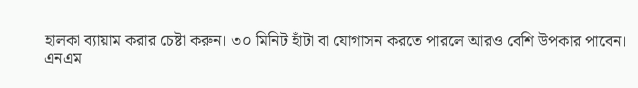হালকা ব্যায়াম করার চেষ্টা করুন। ৩০ মিনিট হাঁটা বা যোগাসন করতে পারলে আরও বেশি উপকার পাবেন।
এনএম